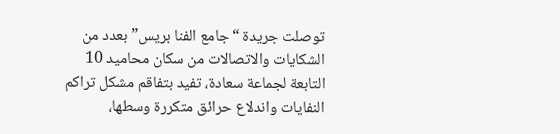توصلت جريدة “جامع الفنا بريس” بعدد من الشكايات والاتصالات من سكان محاميد 10 التابعة لجماعة سعادة، تفيد بتفاقم مشكل تراكم النفايات واندلاع حرائق متكررة وسطها،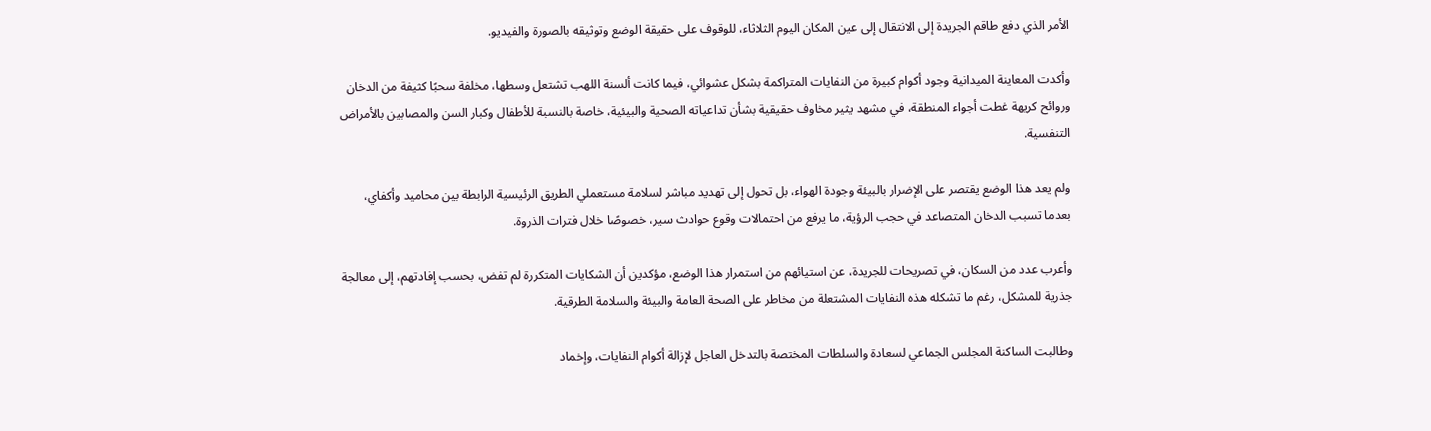الأمر الذي دفع طاقم الجريدة إلى الانتقال إلى عين المكان اليوم الثلاثاء، للوقوف على حقيقة الوضع وتوثيقه بالصورة والفيديو.

وأكدت المعاينة الميدانية وجود أكوام كبيرة من النفايات المتراكمة بشكل عشوائي، فيما كانت ألسنة اللهب تشتعل وسطها، مخلفة سحبًا كثيفة من الدخان وروائح كريهة غطت أجواء المنطقة، في مشهد يثير مخاوف حقيقية بشأن تداعياته الصحية والبيئية، خاصة بالنسبة للأطفال وكبار السن والمصابين بالأمراض التنفسية.

ولم يعد هذا الوضع يقتصر على الإضرار بالبيئة وجودة الهواء، بل تحول إلى تهديد مباشر لسلامة مستعملي الطريق الرئيسية الرابطة بين محاميد وأكفاي، بعدما تسبب الدخان المتصاعد في حجب الرؤية، ما يرفع من احتمالات وقوع حوادث سير، خصوصًا خلال فترات الذروة.

وأعرب عدد من السكان، في تصريحات للجريدة، عن استيائهم من استمرار هذا الوضع، مؤكدين أن الشكايات المتكررة لم تفض، بحسب إفادتهم، إلى معالجة جذرية للمشكل، رغم ما تشكله هذه النفايات المشتعلة من مخاطر على الصحة العامة والبيئة والسلامة الطرقية.

وطالبت الساكنة المجلس الجماعي لسعادة والسلطات المختصة بالتدخل العاجل لإزالة أكوام النفايات، وإخماد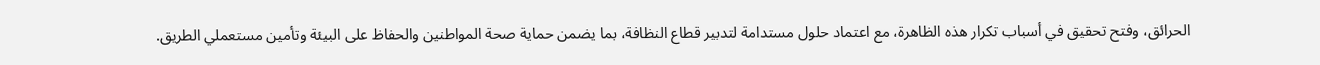الحرائق، وفتح تحقيق في أسباب تكرار هذه الظاهرة، مع اعتماد حلول مستدامة لتدبير قطاع النظافة، بما يضمن حماية صحة المواطنين والحفاظ على البيئة وتأمين مستعملي الطريق.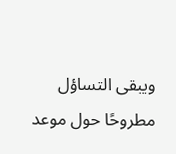ويبقى التساؤل مطروحًا حول موعد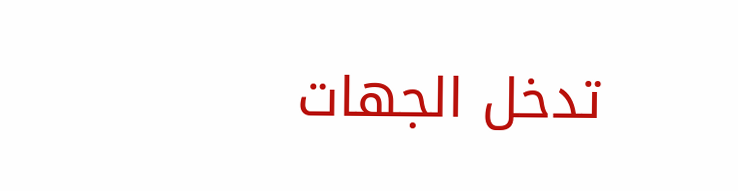تدخل الجهات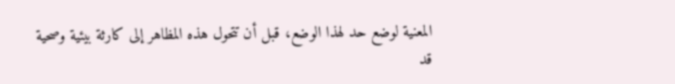المعنية لوضع حد لهذا الوضع، قبل أن تتحول هذه المظاهر إلى كارثة بيئية وصحية قد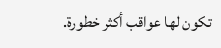تكون لها عواقب أكثر خطورة.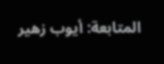المتابعة: أيوب زهير